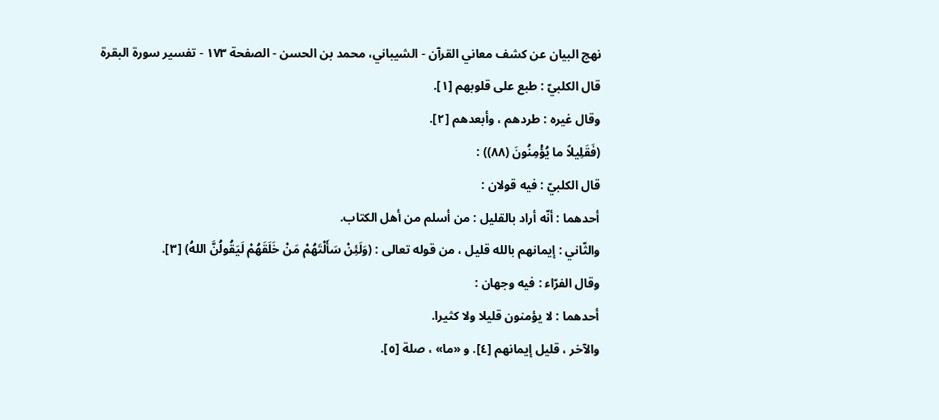نهج البيان عن كشف معاني القرآن - الشيباني، محمد بن الحسن - الصفحة ١٧٣ - تفسير سورة البقرة
قال الكلبيّ : طبع على قلوبهم [١].
وقال غيره : طردهم ، وأبعدهم [٢].
(فَقَلِيلاً ما يُؤْمِنُونَ (٨٨)) :
قال الكلبيّ : فيه قولان :
أحدهما : أنّه أراد بالقليل : من أسلم من أهل الكتاب.
والثّاني : إيمانهم بالله قليل ، من قوله تعالى : (وَلَئِنْ سَأَلْتَهُمْ مَنْ خَلَقَهُمْ لَيَقُولُنَّ اللهُ) [٣].
وقال الفرّاء : فيه وجهان :
أحدهما : لا يؤمنون قليلا ولا كثيرا.
والآخر ، قليل إيمانهم [٤]. و «ما» ، صلة [٥].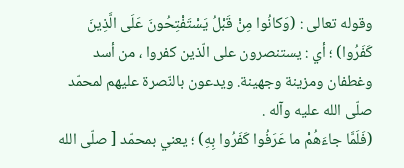وقوله تعالى : (وَكانُوا مِنْ قَبْلُ يَسْتَفْتِحُونَ عَلَى الَّذِينَ كَفَرُوا) ؛ أي : يستنصرون على الّذين كفروا ، من أسد وغطفان ومزينة وجهينة. ويدعون بالنّصرة عليهم لمحمّد صلّى الله عليه وآله .
(فَلَمَّا جاءَهُمْ ما عَرَفُوا كَفَرُوا بِهِ) ؛ يعني بمحمّد [ صلّى الله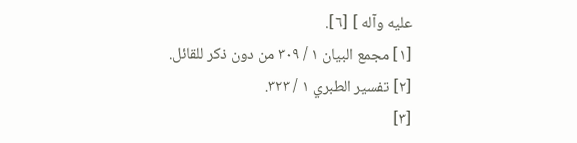عليه وآله ] [٦].
[١] مجمع البيان ١ / ٣٠٩ من دون ذكر للقائل.
[٢] تفسير الطبري ١ / ٣٢٣.
[٣]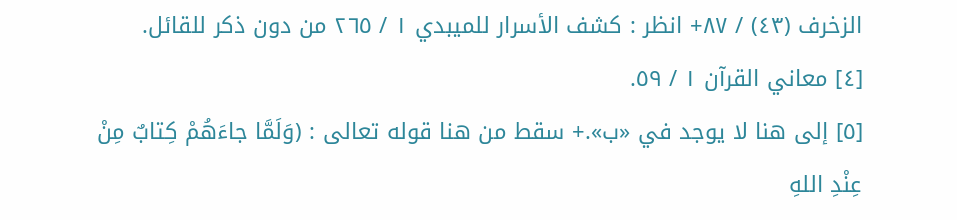الزخرف (٤٣) / ٨٧+ انظر : كشف الأسرار للميبدي ١ / ٢٦٥ من دون ذكر للقائل.
[٤] معاني القرآن ١ / ٥٩.
[٥] إلى هنا لا يوجد في «ب».+ سقط من هنا قوله تعالى : (وَلَمَّا جاءَهُمْ كِتابٌ مِنْ عِنْدِ اللهِ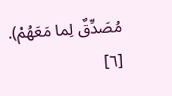مُصَدِّقٌ لِما مَعَهُمْ).
[٦]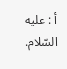أ : عليه السّلام.